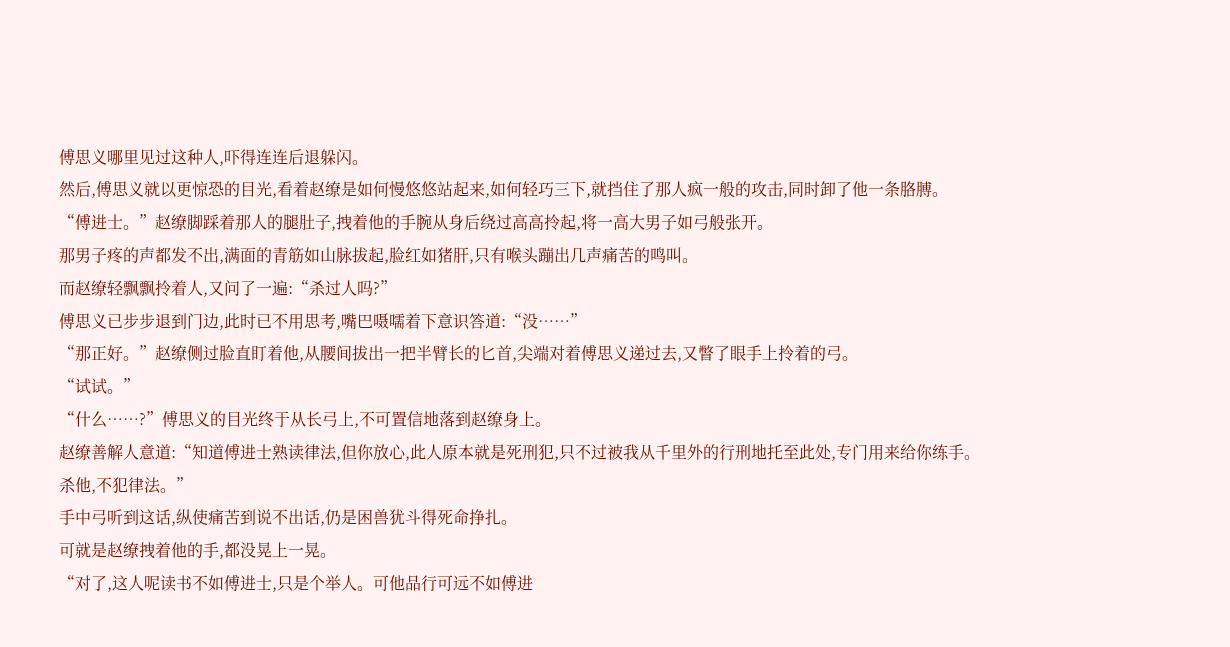傅思义哪里见过这种人,吓得连连后退躲闪。
然后,傅思义就以更惊恐的目光,看着赵缭是如何慢悠悠站起来,如何轻巧三下,就挡住了那人疯一般的攻击,同时卸了他一条胳膊。
“傅进士。”赵缭脚踩着那人的腿肚子,拽着他的手腕从身后绕过高高拎起,将一高大男子如弓般张开。
那男子疼的声都发不出,满面的青筋如山脉拔起,脸红如猪肝,只有喉头蹦出几声痛苦的鸣叫。
而赵缭轻飘飘拎着人,又问了一遍:“杀过人吗?”
傅思义已步步退到门边,此时已不用思考,嘴巴嗫嚅着下意识答道:“没……”
“那正好。”赵缭侧过脸直盯着他,从腰间拔出一把半臂长的匕首,尖端对着傅思义递过去,又瞥了眼手上拎着的弓。
“试试。”
“什么……?”傅思义的目光终于从长弓上,不可置信地落到赵缭身上。
赵缭善解人意道:“知道傅进士熟读律法,但你放心,此人原本就是死刑犯,只不过被我从千里外的行刑地托至此处,专门用来给你练手。
杀他,不犯律法。”
手中弓听到这话,纵使痛苦到说不出话,仍是困兽犹斗得死命挣扎。
可就是赵缭拽着他的手,都没晃上一晃。
“对了,这人呢读书不如傅进士,只是个举人。可他品行可远不如傅进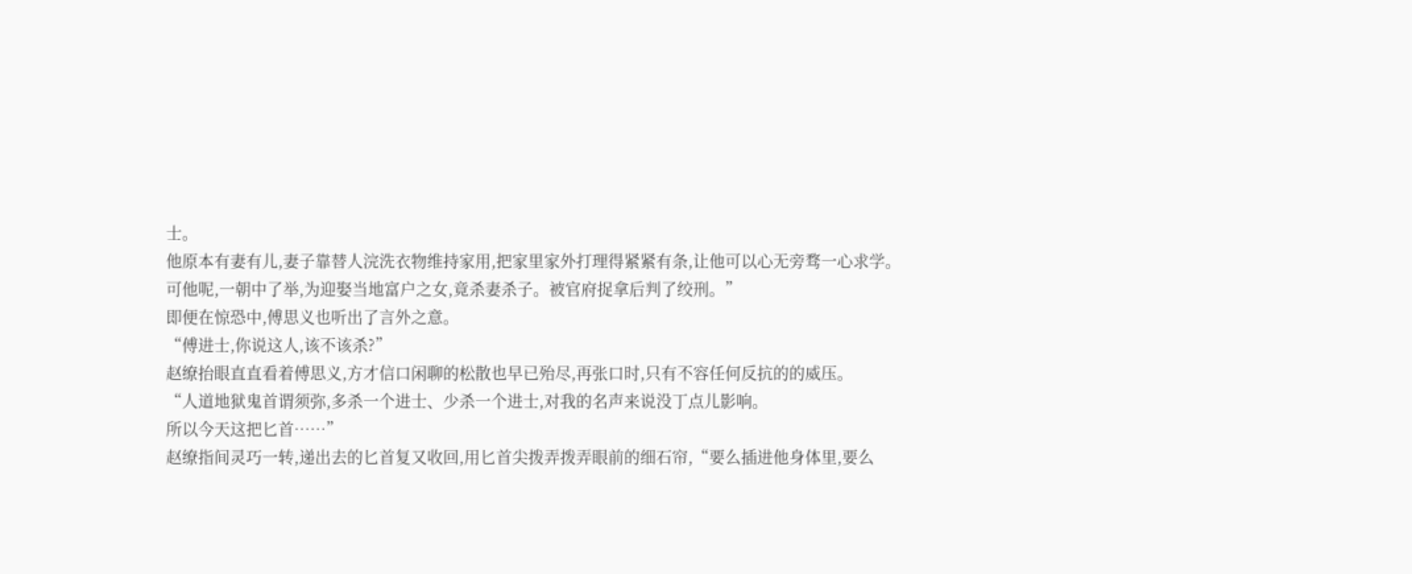士。
他原本有妻有儿,妻子靠替人浣洗衣物维持家用,把家里家外打理得紧紧有条,让他可以心无旁骛一心求学。
可他呢,一朝中了举,为迎娶当地富户之女,竟杀妻杀子。被官府捉拿后判了绞刑。”
即便在惊恐中,傅思义也听出了言外之意。
“傅进士,你说这人,该不该杀?”
赵缭抬眼直直看着傅思义,方才信口闲聊的松散也早已殆尽,再张口时,只有不容任何反抗的的威压。
“人道地狱鬼首谓须弥,多杀一个进士、少杀一个进士,对我的名声来说没丁点儿影响。
所以今天这把匕首……”
赵缭指间灵巧一转,递出去的匕首复又收回,用匕首尖拨弄拨弄眼前的细石帘,“要么插进他身体里,要么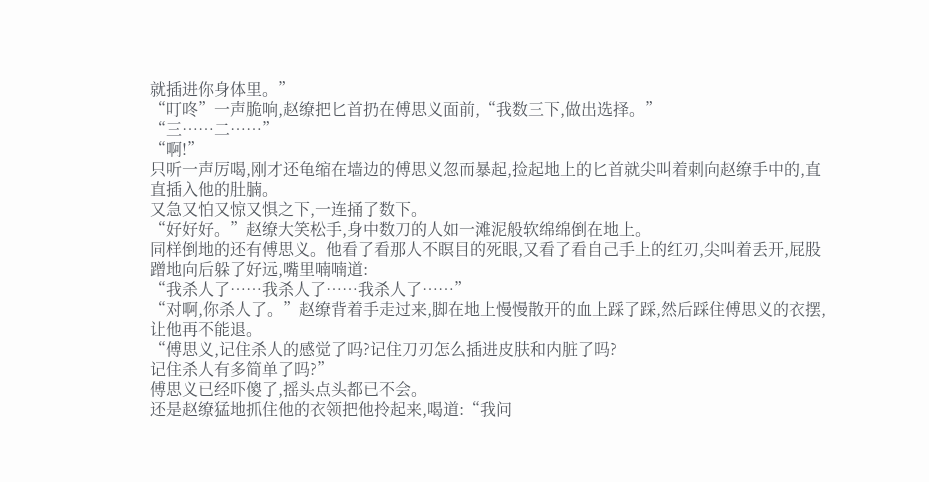就插进你身体里。”
“叮咚”一声脆响,赵缭把匕首扔在傅思义面前,“我数三下,做出选择。”
“三……二……”
“啊!”
只听一声厉喝,刚才还龟缩在墙边的傅思义忽而暴起,捡起地上的匕首就尖叫着刺向赵缭手中的,直直插入他的肚腩。
又急又怕又惊又惧之下,一连捅了数下。
“好好好。”赵缭大笑松手,身中数刀的人如一滩泥般软绵绵倒在地上。
同样倒地的还有傅思义。他看了看那人不瞑目的死眼,又看了看自己手上的红刃,尖叫着丢开,屁股蹭地向后躲了好远,嘴里喃喃道:
“我杀人了……我杀人了……我杀人了……”
“对啊,你杀人了。”赵缭背着手走过来,脚在地上慢慢散开的血上踩了踩,然后踩住傅思义的衣摆,让他再不能退。
“傅思义,记住杀人的感觉了吗?记住刀刃怎么插进皮肤和内脏了吗?
记住杀人有多简单了吗?”
傅思义已经吓傻了,摇头点头都已不会。
还是赵缭猛地抓住他的衣领把他拎起来,喝道:“我问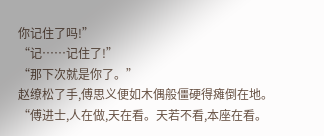你记住了吗!”
“记……记住了!”
“那下次就是你了。”
赵缭松了手,傅思义便如木偶般僵硬得瘫倒在地。
“傅进士,人在做,天在看。天若不看,本座在看。